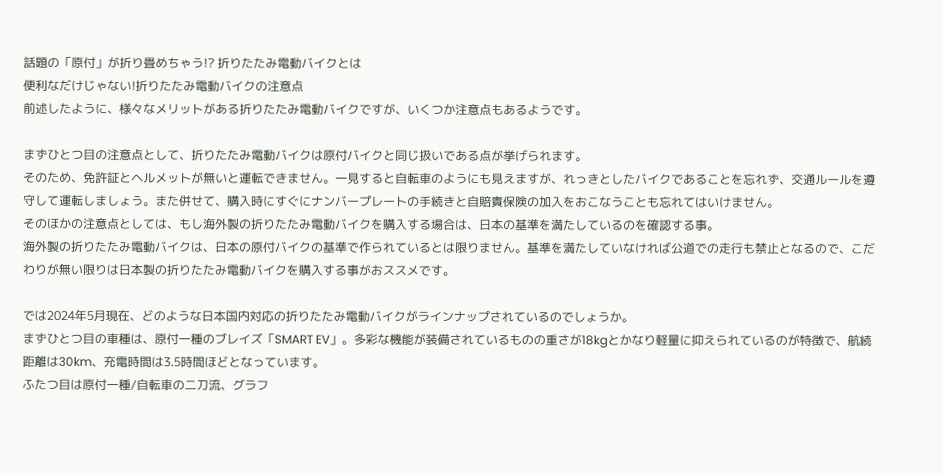話題の「原付」が折り畳めちゃう!? 折りたたみ電動バイクとは
便利なだけじゃない!折りたたみ電動バイクの注意点
前述したように、様々なメリットがある折りたたみ電動バイクですが、いくつか注意点もあるようです。

まずひとつ目の注意点として、折りたたみ電動バイクは原付バイクと同じ扱いである点が挙げられます。
そのため、免許証とヘルメットが無いと運転できません。一見すると自転車のようにも見えますが、れっきとしたバイクであることを忘れず、交通ルールを遵守して運転しましょう。また併せて、購入時にすぐにナンバープレートの手続きと自賠責保険の加入をおこなうことも忘れてはいけません。
そのほかの注意点としては、もし海外製の折りたたみ電動バイクを購入する場合は、日本の基準を満たしているのを確認する事。
海外製の折りたたみ電動バイクは、日本の原付バイクの基準で作られているとは限りません。基準を満たしていなければ公道での走行も禁止となるので、こだわりが無い限りは日本製の折りたたみ電動バイクを購入する事がおススメです。

では2024年5月現在、どのような日本国内対応の折りたたみ電動バイクがラインナップされているのでしょうか。
まずひとつ目の車種は、原付一種のブレイズ「SMART EV」。多彩な機能が装備されているものの重さが18kgとかなり軽量に抑えられているのが特徴で、航続距離は30km、充電時間は3.5時間ほどとなっています。
ふたつ目は原付一種/自転車の二刀流、グラフ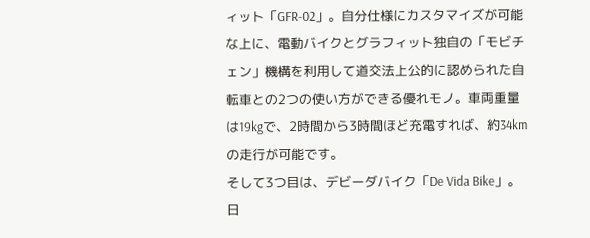ィット「GFR-02」。自分仕様にカスタマイズが可能な上に、電動バイクとグラフィット独自の「モビチェン」機構を利用して道交法上公的に認められた自転車との2つの使い方ができる優れモノ。車両重量は19kgで、2時間から3時間ほど充電すれば、約34kmの走行が可能です。
そして3つ目は、デビーダバイク「De Vida Bike」。日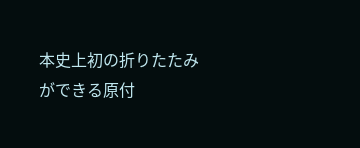本史上初の折りたたみができる原付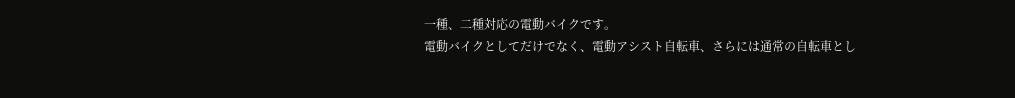一種、二種対応の電動バイクです。
電動バイクとしてだけでなく、電動アシスト自転車、さらには通常の自転車とし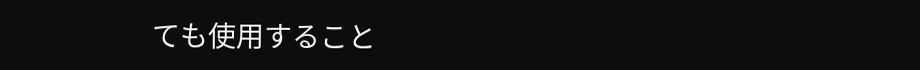ても使用すること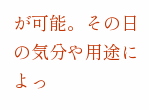が可能。その日の気分や用途によっ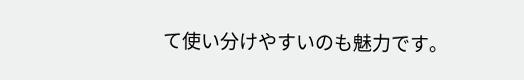て使い分けやすいのも魅力です。